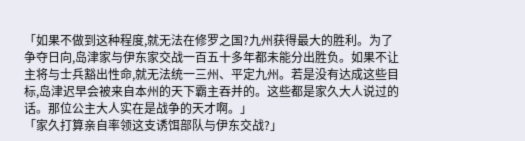「如果不做到这种程度,就无法在修罗之国?九州获得最大的胜利。为了争夺日向,岛津家与伊东家交战一百五十多年都未能分出胜负。如果不让主将与士兵豁出性命,就无法统一三州、平定九州。若是没有达成这些目标,岛津迟早会被来自本州的天下霸主吞并的。这些都是家久大人说过的话。那位公主大人实在是战争的天才啊。」
「家久打算亲自率领这支诱饵部队与伊东交战?」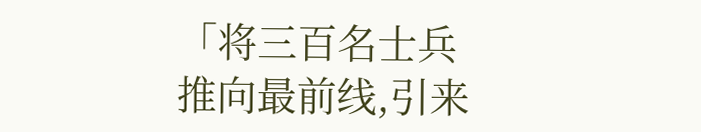「将三百名士兵推向最前线,引来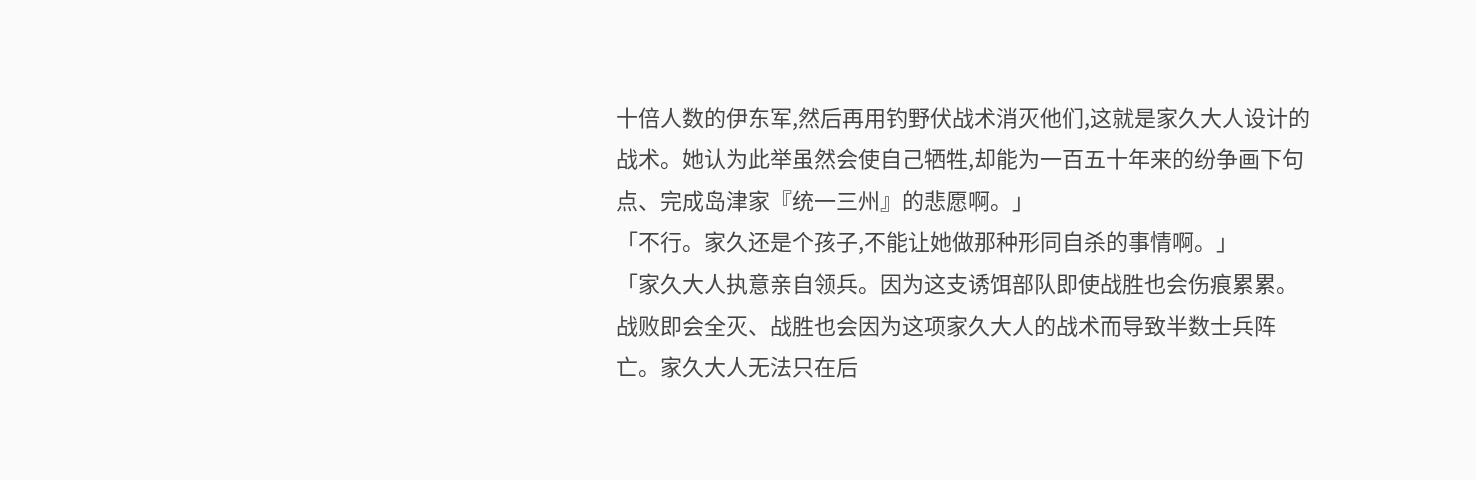十倍人数的伊东军,然后再用钓野伏战术消灭他们,这就是家久大人设计的战术。她认为此举虽然会使自己牺牲,却能为一百五十年来的纷争画下句点、完成岛津家『统一三州』的悲愿啊。」
「不行。家久还是个孩子,不能让她做那种形同自杀的事情啊。」
「家久大人执意亲自领兵。因为这支诱饵部队即使战胜也会伤痕累累。战败即会全灭、战胜也会因为这项家久大人的战术而导致半数士兵阵亡。家久大人无法只在后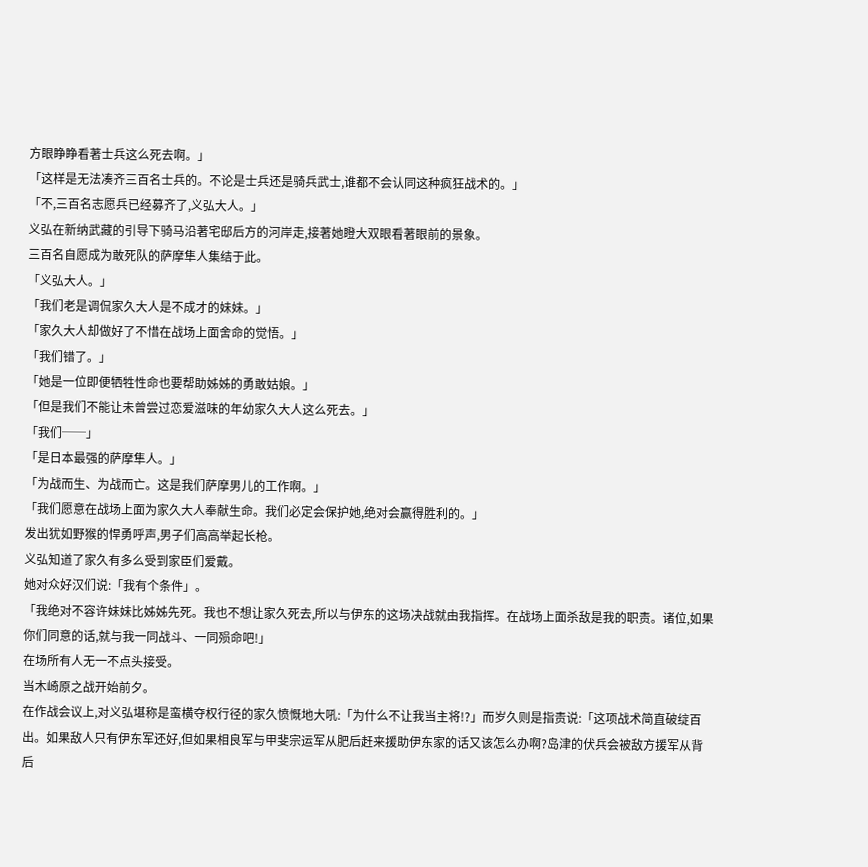方眼睁睁看著士兵这么死去啊。」
「这样是无法凑齐三百名士兵的。不论是士兵还是骑兵武士,谁都不会认同这种疯狂战术的。」
「不,三百名志愿兵已经募齐了,义弘大人。」
义弘在新纳武藏的引导下骑马沿著宅邸后方的河岸走,接著她瞪大双眼看著眼前的景象。
三百名自愿成为敢死队的萨摩隼人集结于此。
「义弘大人。」
「我们老是调侃家久大人是不成才的妹妹。」
「家久大人却做好了不惜在战场上面舍命的觉悟。」
「我们错了。」
「她是一位即便牺牲性命也要帮助姊姊的勇敢姑娘。」
「但是我们不能让未曾尝过恋爱滋味的年幼家久大人这么死去。」
「我们──」
「是日本最强的萨摩隼人。」
「为战而生、为战而亡。这是我们萨摩男儿的工作啊。」
「我们愿意在战场上面为家久大人奉献生命。我们必定会保护她,绝对会赢得胜利的。」
发出犹如野猴的悍勇呼声,男子们高高举起长枪。
义弘知道了家久有多么受到家臣们爱戴。
她对众好汉们说:「我有个条件」。
「我绝对不容许妹妹比姊姊先死。我也不想让家久死去,所以与伊东的这场决战就由我指挥。在战场上面杀敌是我的职责。诸位,如果你们同意的话,就与我一同战斗、一同殒命吧!」
在场所有人无一不点头接受。
当木崎原之战开始前夕。
在作战会议上,对义弘堪称是蛮横夺权行径的家久愤慨地大吼:「为什么不让我当主将!?」而岁久则是指责说:「这项战术简直破绽百出。如果敌人只有伊东军还好,但如果相良军与甲斐宗运军从肥后赶来援助伊东家的话又该怎么办啊?岛津的伏兵会被敌方援军从背后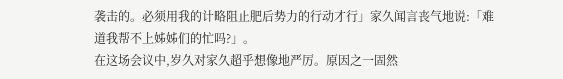袭击的。必须用我的计略阻止肥后势力的行动才行」家久闻言丧气地说:「难道我帮不上姊姊们的忙吗?」。
在这场会议中,岁久对家久超乎想像地严厉。原因之一固然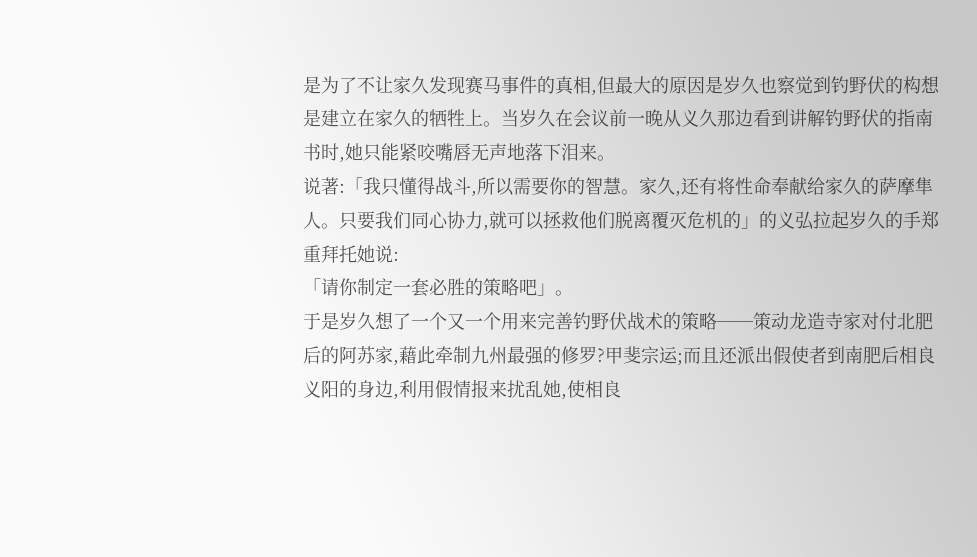是为了不让家久发现赛马事件的真相,但最大的原因是岁久也察觉到钓野伏的构想是建立在家久的牺牲上。当岁久在会议前一晚从义久那边看到讲解钓野伏的指南书时,她只能紧咬嘴唇无声地落下泪来。
说著:「我只懂得战斗,所以需要你的智慧。家久,还有将性命奉献给家久的萨摩隼人。只要我们同心协力,就可以拯救他们脱离覆灭危机的」的义弘拉起岁久的手郑重拜托她说:
「请你制定一套必胜的策略吧」。
于是岁久想了一个又一个用来完善钓野伏战术的策略──策动龙造寺家对付北肥后的阿苏家,藉此牵制九州最强的修罗?甲斐宗运;而且还派出假使者到南肥后相良义阳的身边,利用假情报来扰乱她,使相良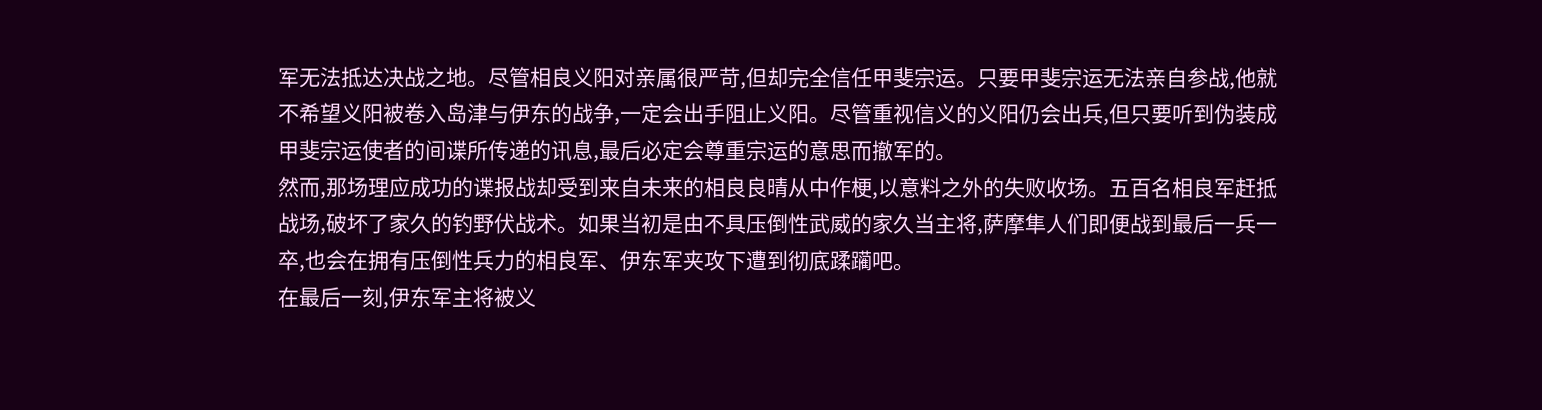军无法抵达决战之地。尽管相良义阳对亲属很严苛,但却完全信任甲斐宗运。只要甲斐宗运无法亲自参战,他就不希望义阳被卷入岛津与伊东的战争,一定会出手阻止义阳。尽管重视信义的义阳仍会出兵,但只要听到伪装成甲斐宗运使者的间谍所传递的讯息,最后必定会尊重宗运的意思而撤军的。
然而,那场理应成功的谍报战却受到来自未来的相良良晴从中作梗,以意料之外的失败收场。五百名相良军赶抵战场,破坏了家久的钓野伏战术。如果当初是由不具压倒性武威的家久当主将,萨摩隼人们即便战到最后一兵一卒,也会在拥有压倒性兵力的相良军、伊东军夹攻下遭到彻底蹂躏吧。
在最后一刻,伊东军主将被义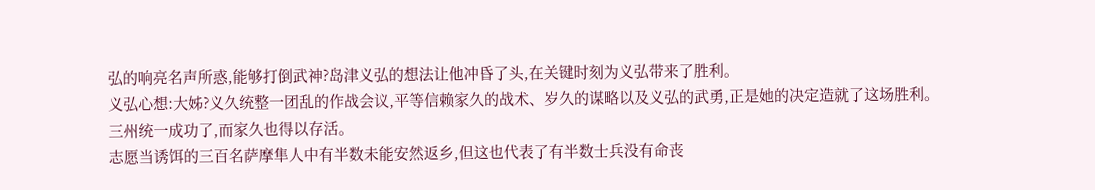弘的响亮名声所惑,能够打倒武神?岛津义弘的想法让他冲昏了头,在关键时刻为义弘带来了胜利。
义弘心想:大姊?义久统整一团乱的作战会议,平等信赖家久的战术、岁久的谋略以及义弘的武勇,正是她的决定造就了这场胜利。
三州统一成功了,而家久也得以存活。
志愿当诱饵的三百名萨摩隼人中有半数未能安然返乡,但这也代表了有半数士兵没有命丧